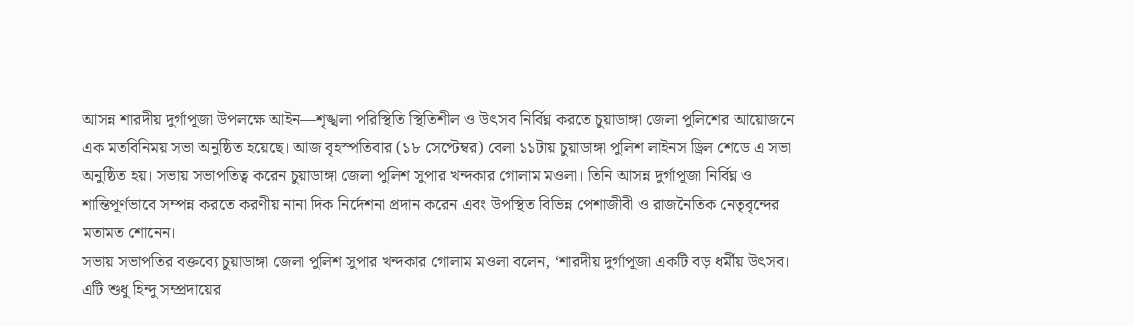আসন্ন শারদীয় দুর্গাপূজা উপলক্ষে আইন—শৃঙ্খলা পরিস্থিতি স্থিতিশীল ও উৎসব নির্বিঘ্ন করতে চুয়াডাঙ্গা জেলা পুলিশের আয়োজনে এক মতবিনিময় সভা অনুষ্ঠিত হয়েছে। আজ বৃহস্পতিবার (১৮ সেপ্টেম্বর) বেলা ১১টায় চুয়াডাঙ্গা পুলিশ লাইনস ড্রিল শেডে এ সভা অনুষ্ঠিত হয়। সভায় সভাপতিত্ব করেন চুয়াডাঙ্গা জেলা পুলিশ সুপার খন্দকার গোলাম মওলা। তিনি আসন্ন দুর্গাপূজা নির্বিঘ্ন ও শান্তিপূর্ণভাবে সম্পন্ন করতে করণীয় নানা দিক নির্দেশনা প্রদান করেন এবং উপস্থিত বিভিন্ন পেশাজীবী ও রাজনৈতিক নেতৃবৃন্দের মতামত শোনেন।
সভায় সভাপতির বক্তব্যে চুয়াডাঙ্গা জেলা পুলিশ সুপার খন্দকার গোলাম মওলা বলেন, ‘শারদীয় দুর্গাপূজা একটি বড় ধর্মীয় উৎসব। এটি শুধু হিন্দু সম্প্রদায়ের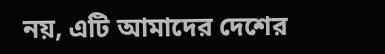নয়, এটি আমাদের দেশের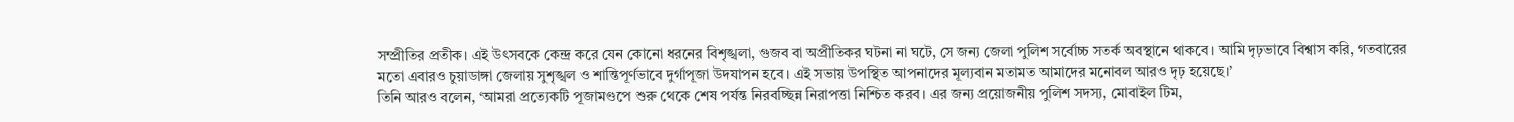সম্প্রীতির প্রতীক। এই উৎসবকে কেন্দ্র করে যেন কোনো ধরনের বিশৃঙ্খলা, গুজব বা অপ্রীতিকর ঘটনা না ঘটে, সে জন্য জেলা পুলিশ সর্বোচ্চ সতর্ক অবস্থানে থাকবে। আমি দৃঢ়ভাবে বিশ্বাস করি, গতবারের মতো এবারও চুয়াডাঙ্গা জেলায় সুশৃঙ্খল ও শান্তিপূর্ণভাবে দুর্গাপূজা উদযাপন হবে। এই সভায় উপস্থিত আপনাদের মূল্যবান মতামত আমাদের মনোবল আরও দৃঢ় হয়েছে।’
তিনি আরও বলেন, ‘আমরা প্রত্যেকটি পূজামণ্ডপে শুরু থেকে শেষ পর্যন্ত নিরবচ্ছিন্ন নিরাপত্তা নিশ্চিত করব। এর জন্য প্রয়োজনীয় পুলিশ সদস্য, মোবাইল টিম,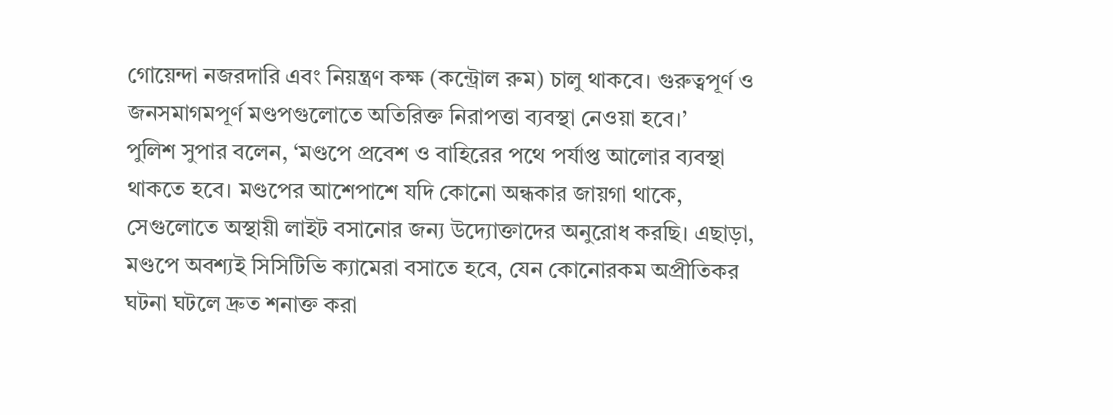গোয়েন্দা নজরদারি এবং নিয়ন্ত্রণ কক্ষ (কন্ট্রোল রুম) চালু থাকবে। গুরুত্বপূর্ণ ও জনসমাগমপূর্ণ মণ্ডপগুলোতে অতিরিক্ত নিরাপত্তা ব্যবস্থা নেওয়া হবে।’
পুলিশ সুপার বলেন, ‘মণ্ডপে প্রবেশ ও বাহিরের পথে পর্যাপ্ত আলোর ব্যবস্থা থাকতে হবে। মণ্ডপের আশেপাশে যদি কোনো অন্ধকার জায়গা থাকে, সেগুলোতে অস্থায়ী লাইট বসানোর জন্য উদ্যোক্তাদের অনুরোধ করছি। এছাড়া, মণ্ডপে অবশ্যই সিসিটিভি ক্যামেরা বসাতে হবে, যেন কোনোরকম অপ্রীতিকর ঘটনা ঘটলে দ্রুত শনাক্ত করা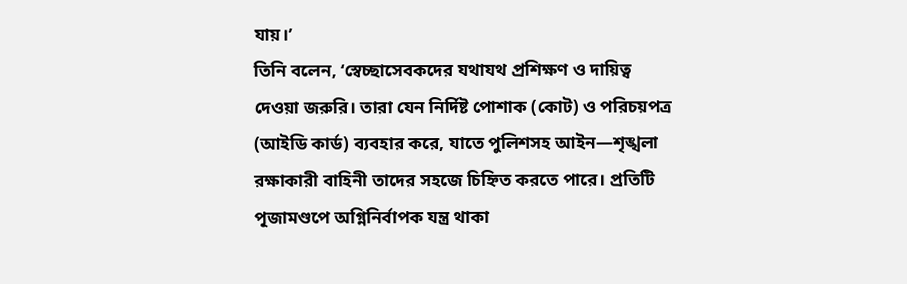যায়।’
তিনি বলেন, ‘স্বেচ্ছাসেবকদের যথাযথ প্রশিক্ষণ ও দায়িত্ব দেওয়া জরুরি। তারা যেন নির্দিষ্ট পোশাক (কোট) ও পরিচয়পত্র (আইডি কার্ড) ব্যবহার করে, যাতে পুলিশসহ আইন—শৃঙ্খলা রক্ষাকারী বাহিনী তাদের সহজে চিহ্নিত করতে পারে। প্রতিটি পূজামণ্ডপে অগ্নিনির্বাপক যন্ত্র থাকা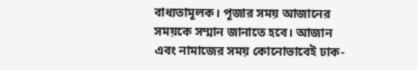বাধ্যতামূলক। পূজার সময় আজানের সময়কে সম্মান জানাতে হবে। আজান এবং নামাজের সময় কোনোভাবেই ঢাক-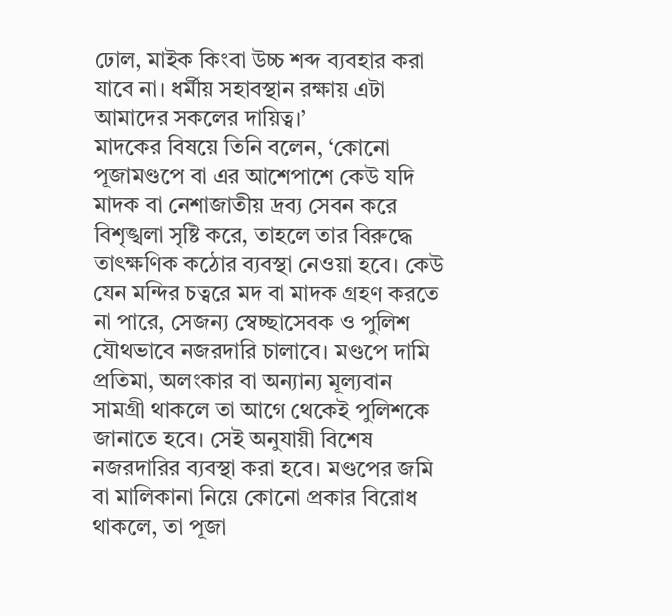ঢোল, মাইক কিংবা উচ্চ শব্দ ব্যবহার করা যাবে না। ধর্মীয় সহাবস্থান রক্ষায় এটা আমাদের সকলের দায়িত্ব।’
মাদকের বিষয়ে তিনি বলেন, ‘কোনো পূজামণ্ডপে বা এর আশেপাশে কেউ যদি মাদক বা নেশাজাতীয় দ্রব্য সেবন করে বিশৃঙ্খলা সৃষ্টি করে, তাহলে তার বিরুদ্ধে তাৎক্ষণিক কঠোর ব্যবস্থা নেওয়া হবে। কেউ যেন মন্দির চত্বরে মদ বা মাদক গ্রহণ করতে না পারে, সেজন্য স্বেচ্ছাসেবক ও পুলিশ যৌথভাবে নজরদারি চালাবে। মণ্ডপে দামি প্রতিমা, অলংকার বা অন্যান্য মূল্যবান সামগ্রী থাকলে তা আগে থেকেই পুলিশকে জানাতে হবে। সেই অনুযায়ী বিশেষ নজরদারির ব্যবস্থা করা হবে। মণ্ডপের জমি বা মালিকানা নিয়ে কোনো প্রকার বিরোধ থাকলে, তা পূজা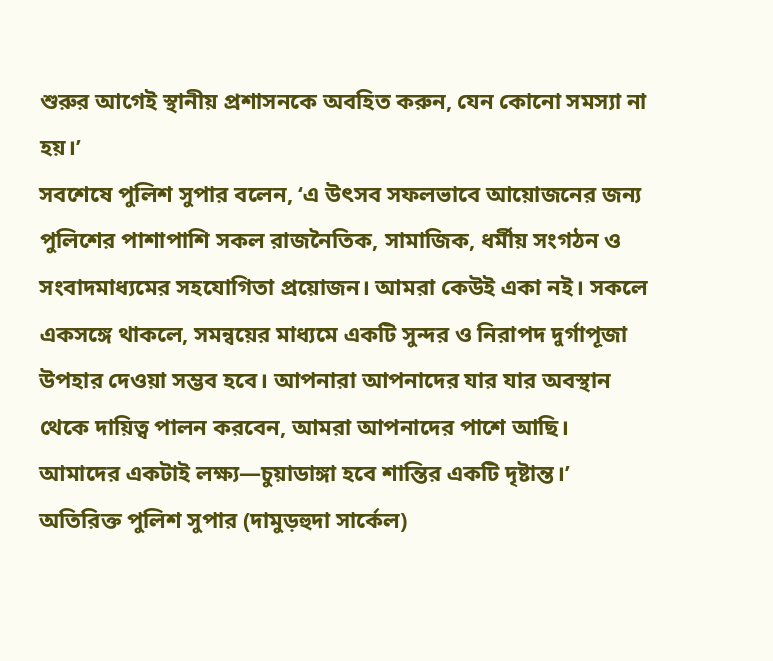শুরুর আগেই স্থানীয় প্রশাসনকে অবহিত করুন, যেন কোনো সমস্যা না হয়।’
সবশেষে পুলিশ সুপার বলেন, ‘এ উৎসব সফলভাবে আয়োজনের জন্য পুলিশের পাশাপাশি সকল রাজনৈতিক, সামাজিক, ধর্মীয় সংগঠন ও সংবাদমাধ্যমের সহযোগিতা প্রয়োজন। আমরা কেউই একা নই। সকলে একসঙ্গে থাকলে, সমন্বয়ের মাধ্যমে একটি সুন্দর ও নিরাপদ দুর্গাপূজা উপহার দেওয়া সম্ভব হবে। আপনারা আপনাদের যার যার অবস্থান থেকে দায়িত্ব পালন করবেন, আমরা আপনাদের পাশে আছি। আমাদের একটাই লক্ষ্য—চুয়াডাঙ্গা হবে শান্তির একটি দৃষ্টান্ত।’
অতিরিক্ত পুলিশ সুপার (দামুড়হুদা সার্কেল)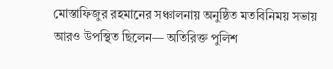মোস্তাফিজুর রহমানের সঞ্চালনায় অনুষ্ঠিত মতবিনিময় সভায় আরও উপস্থিত ছিলেন— অতিরিক্ত পুলিশ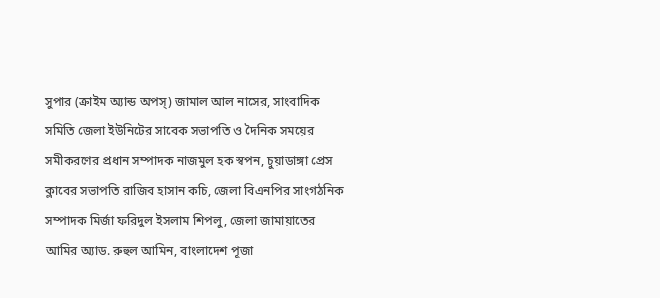সুপার (ক্রাইম অ্যান্ড অপস্) জামাল আল নাসের, সাংবাদিক সমিতি জেলা ইউনিটের সাবেক সভাপতি ও দৈনিক সময়ের সমীকরণের প্রধান সম্পাদক নাজমুল হক স্বপন, চুয়াডাঙ্গা প্রেস ক্লাবের সভাপতি রাজিব হাসান কচি, জেলা বিএনপির সাংগঠনিক সম্পাদক মির্জা ফরিদুল ইসলাম শিপলু, জেলা জামায়াতের আমির অ্যাড. রুহুল আমিন, বাংলাদেশ পূজা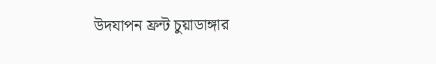উদযাপন ফ্রন্ট চুয়াডাঙ্গার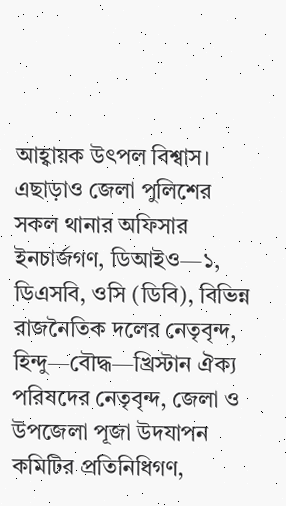আহ্বায়ক উৎপল বিশ্বাস।
এছাড়াও জেলা পুলিশের সকল থানার অফিসার ইনচার্জগণ, ডিআইও—১, ডিএসবি, ওসি (ডিবি), বিভিন্ন রাজনৈতিক দলের নেতৃবৃন্দ, হিন্দু—বৌদ্ধ—খ্রিস্টান ঐক্য পরিষদের নেতৃবৃন্দ, জেলা ও উপজেলা পূজা উদযাপন কমিটির প্রতিনিধিগণ,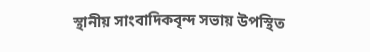স্থানীয় সাংবাদিকবৃন্দ সভায় উপস্থিত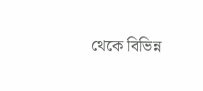থেকে বিভিন্ন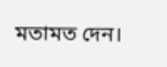মতামত দেন।